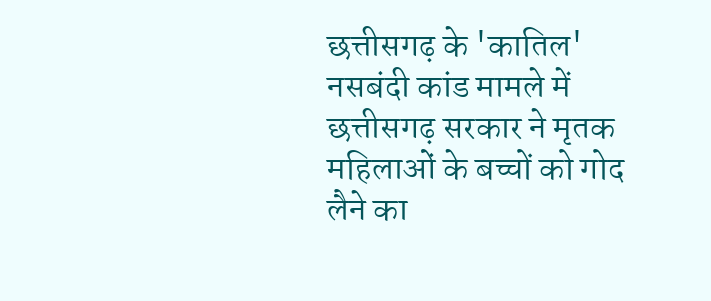छत्तीसगढ़ के 'कातिल' नसबंदी कांड मामले में छत्तीसगढ़ सरकार ने मृतक महिलाओं के बच्चों को गोद लैने का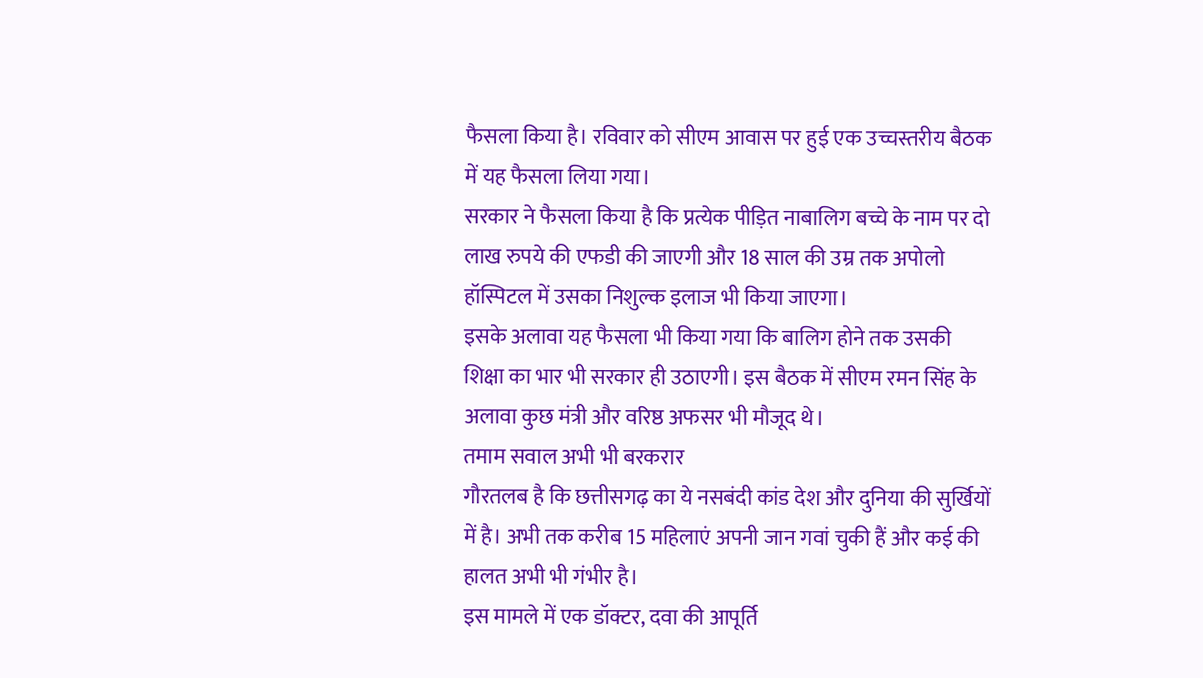फैसला किया है। रविवार को सीएम आवास पर हुई एक उच्चस्तरीय बैठक में यह फैसला लिया गया।
सरकार ने फैसला किया है कि प्रत्येक पीड़ित नाबालिग बच्चे के नाम पर दो लाख रुपये की एफडी की जाएगी और 18 साल की उम्र तक अपोलो हॉस्पिटल में उसका निशुल्क इलाज भी किया जाएगा।
इसके अलावा यह फैसला भी किया गया कि बालिग होने तक उसकी शिक्षा का भार भी सरकार ही उठाएगी। इस बैठक में सीएम रमन सिंह के अलावा कुछ मंत्री और वरिष्ठ अफसर भी मौजूद थे।
तमाम सवाल अभी भी बरकरार
गौरतलब है कि छत्तीसगढ़ का ये नसबंदी कांड देश और दुनिया की सुर्खियों में है। अभी तक करीब 15 महिलाएं अपनी जान गवां चुकी हैं और कई की हालत अभी भी गंभीर है।
इस मामले में एक डॉक्टर, दवा की आपूर्ति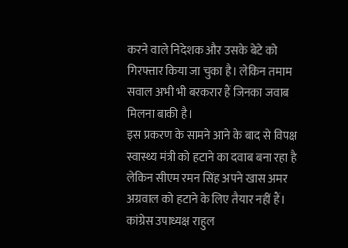करने वाले निदेशक और उसके बेटे को गिरफ्तार किया जा चुका है। लेकिन तमाम सवाल अभी भी बरकरार हैं जिनका जवाब मिलना बाकी है।
इस प्रकरण के सामने आने के बाद से विपक्ष स्वास्थ्य मंत्री को हटाने का दवाब बना रहा है लेकिन सीएम रमन सिंह अपने खास अमर अग्रवाल को हटाने के लिए तैयार नहीं हैं।
कांग्रेस उपाध्यक्ष राहुल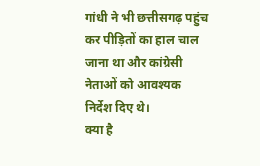गांधी ने भी छत्तीसगढ़ पहुंच कर पीड़ितों का हाल चाल जाना था और कांग्रेसी नेताओं को आवश्यक निर्देश दिए थे।
क्या है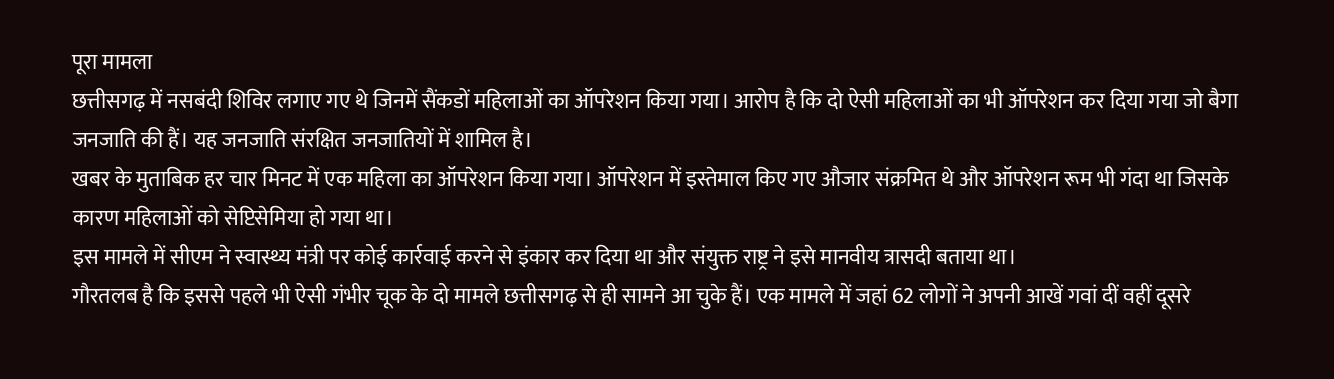पूरा मामला
छत्तीसगढ़ में नसबंदी शिविर लगाए गए थे जिनमें सैंकडों महिलाओं का ऑपरेशन किया गया। आरोप है कि दो ऐसी महिलाओं का भी ऑपरेशन कर दिया गया जो बैगा जनजाति की हैं। यह जनजाति संरक्षित जनजातियों में शामिल है।
खबर के मुताबिक हर चार मिनट में एक महिला का ऑपरेशन किया गया। ऑपरेशन में इस्तेमाल किए गए औजार संक्रमित थे और ऑपरेशन रूम भी गंदा था जिसके कारण महिलाओं को सेप्टिसेमिया हो गया था।
इस मामले में सीएम ने स्वास्थ्य मंत्री पर कोई कार्रवाई करने से इंकार कर दिया था और संयुक्त राष्ट्र ने इसे मानवीय त्रासदी बताया था।
गौरतलब है कि इससे पहले भी ऐसी गंभीर चूक के दो मामले छत्तीसगढ़ से ही सामने आ चुके हैं। एक मामले में जहां 62 लोगों ने अपनी आखें गवां दीं वहीं दूसरे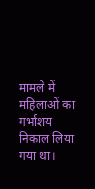मामले में महिलाओं का गर्भाशय निकाल लिया गया था।